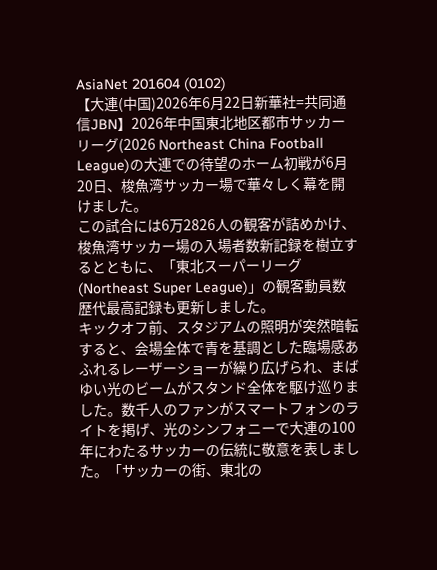AsiaNet 201604 (0102)
【大連(中国)2026年6月22日新華社=共同通信JBN】2026年中国東北地区都市サッカーリーグ(2026 Northeast China Football League)の大連での待望のホーム初戦が6月20日、梭魚湾サッカー場で華々しく幕を開けました。
この試合には6万2826人の観客が詰めかけ、梭魚湾サッカー場の入場者数新記録を樹立するとともに、「東北スーパーリーグ(Northeast Super League)」の観客動員数歴代最高記録も更新しました。
キックオフ前、スタジアムの照明が突然暗転すると、会場全体で青を基調とした臨場感あふれるレーザーショーが繰り広げられ、まばゆい光のビームがスタンド全体を駆け巡りました。数千人のファンがスマートフォンのライトを掲げ、光のシンフォニーで大連の100年にわたるサッカーの伝統に敬意を表しました。「サッカーの街、東北の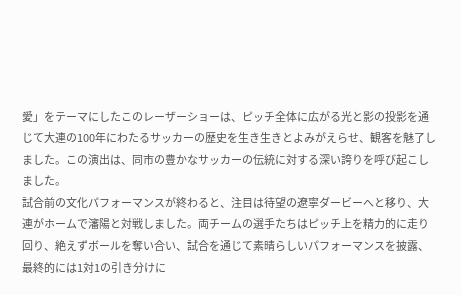愛」をテーマにしたこのレーザーショーは、ピッチ全体に広がる光と影の投影を通じて大連の100年にわたるサッカーの歴史を生き生きとよみがえらせ、観客を魅了しました。この演出は、同市の豊かなサッカーの伝統に対する深い誇りを呼び起こしました。
試合前の文化パフォーマンスが終わると、注目は待望の遼寧ダービーへと移り、大連がホームで瀋陽と対戦しました。両チームの選手たちはピッチ上を精力的に走り回り、絶えずボールを奪い合い、試合を通じて素晴らしいパフォーマンスを披露、最終的には1対1の引き分けに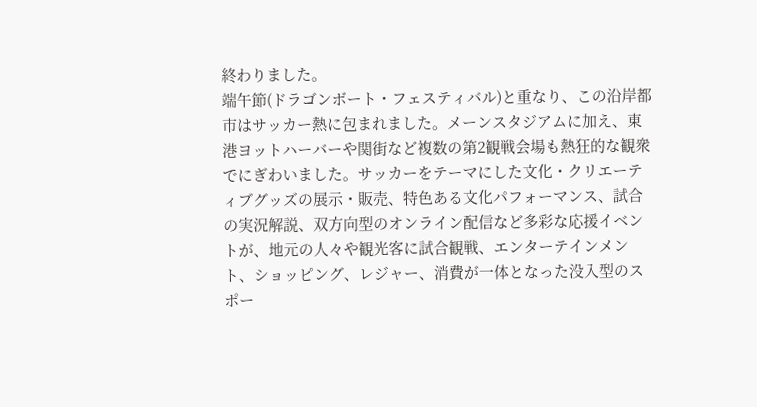終わりました。
端午節(ドラゴンボート・フェスティバル)と重なり、この沿岸都市はサッカー熱に包まれました。メーンスタジアムに加え、東港ヨットハーバーや関街など複数の第2観戦会場も熱狂的な観衆でにぎわいました。サッカーをテーマにした文化・クリエーティブグッズの展示・販売、特色ある文化パフォーマンス、試合の実況解説、双方向型のオンライン配信など多彩な応援イベントが、地元の人々や観光客に試合観戦、エンターテインメント、ショッピング、レジャー、消費が一体となった没入型のスポー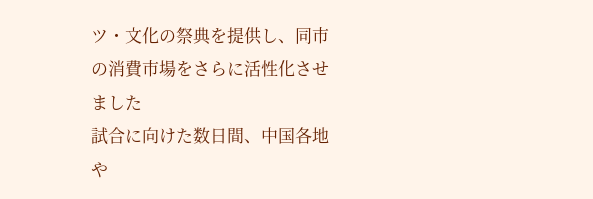ツ・文化の祭典を提供し、同市の消費市場をさらに活性化させました
試合に向けた数日間、中国各地や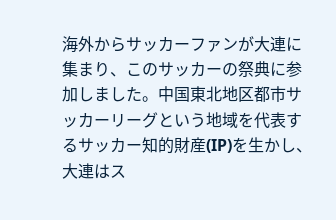海外からサッカーファンが大連に集まり、このサッカーの祭典に参加しました。中国東北地区都市サッカーリーグという地域を代表するサッカー知的財産(IP)を生かし、大連はス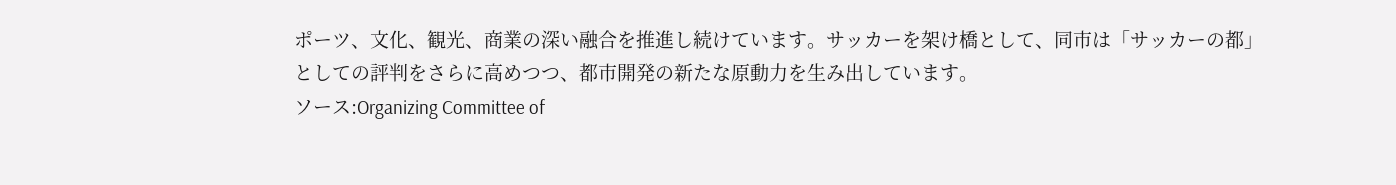ポーツ、文化、観光、商業の深い融合を推進し続けています。サッカーを架け橋として、同市は「サッカーの都」としての評判をさらに高めつつ、都市開発の新たな原動力を生み出しています。
ソース:Organizing Committee of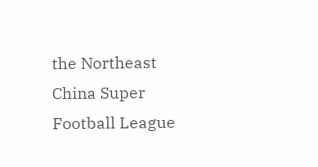the Northeast China Super Football League